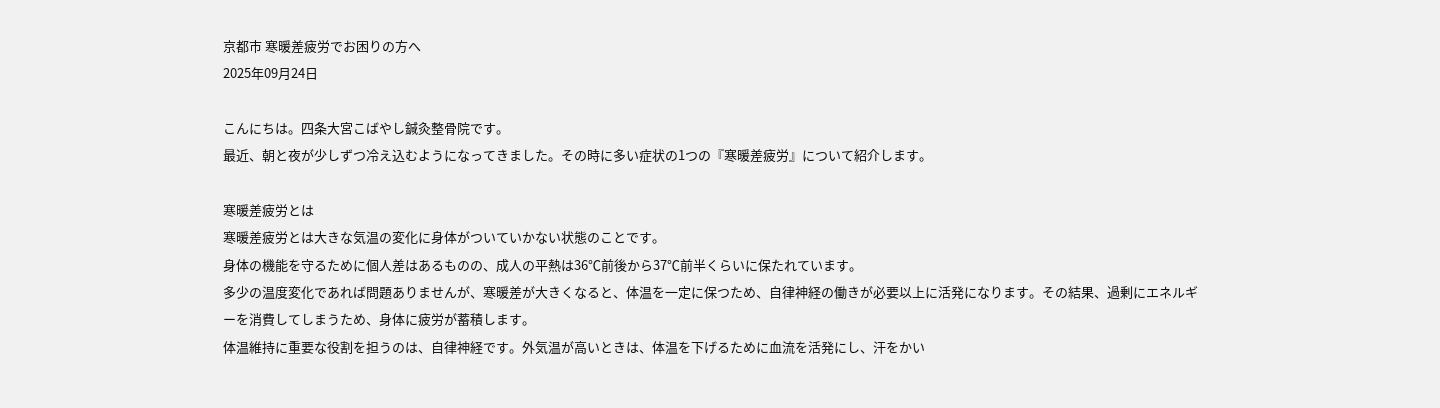京都市 寒暖差疲労でお困りの方へ
2025年09月24日

こんにちは。四条大宮こばやし鍼灸整骨院です。
最近、朝と夜が少しずつ冷え込むようになってきました。その時に多い症状の1つの『寒暖差疲労』について紹介します。

寒暖差疲労とは
寒暖差疲労とは大きな気温の変化に身体がついていかない状態のことです。
身体の機能を守るために個人差はあるものの、成人の平熱は36℃前後から37℃前半くらいに保たれています。
多少の温度変化であれば問題ありませんが、寒暖差が大きくなると、体温を一定に保つため、自律神経の働きが必要以上に活発になります。その結果、過剰にエネルギーを消費してしまうため、身体に疲労が蓄積します。
体温維持に重要な役割を担うのは、自律神経です。外気温が高いときは、体温を下げるために血流を活発にし、汗をかい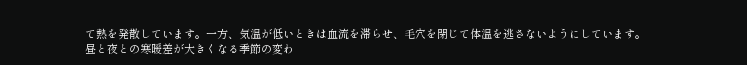て熱を発散しています。一方、気温が低いときは血流を滞らせ、毛穴を閉じて体温を逃さないようにしています。
昼と夜との寒暖差が大きくなる季節の変わ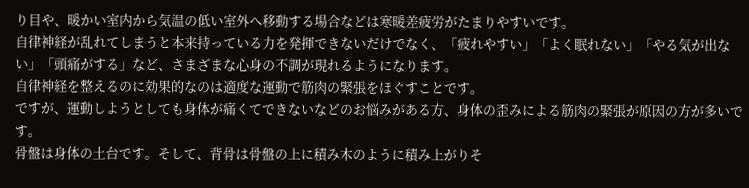り目や、暖かい室内から気温の低い室外へ移動する場合などは寒暖差疲労がたまりやすいです。
自律神経が乱れてしまうと本来持っている力を発揮できないだけでなく、「疲れやすい」「よく眠れない」「やる気が出ない」「頭痛がする」など、さまざまな心身の不調が現れるようになります。
自律神経を整えるのに効果的なのは適度な運動で筋肉の緊張をほぐすことです。
ですが、運動しようとしても身体が痛くてできないなどのお悩みがある方、身体の歪みによる筋肉の緊張が原因の方が多いです。
骨盤は身体の土台です。そして、背骨は骨盤の上に積み木のように積み上がりそ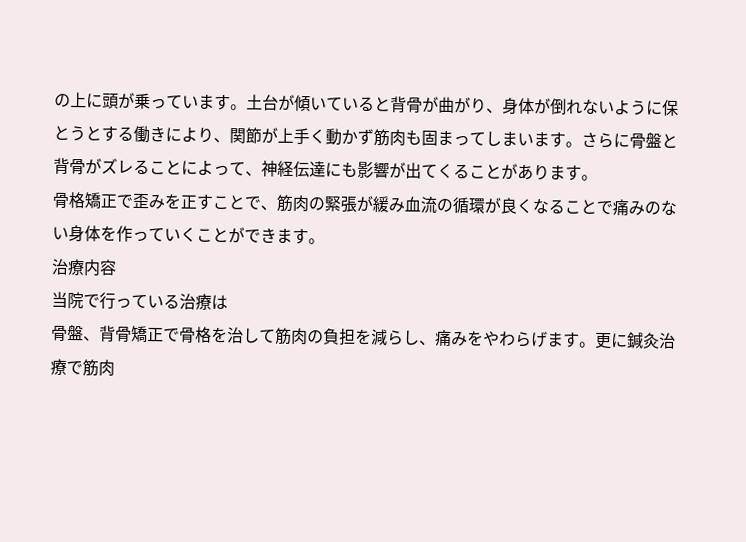の上に頭が乗っています。土台が傾いていると背骨が曲がり、身体が倒れないように保とうとする働きにより、関節が上手く動かず筋肉も固まってしまいます。さらに骨盤と背骨がズレることによって、神経伝達にも影響が出てくることがあります。
骨格矯正で歪みを正すことで、筋肉の緊張が緩み血流の循環が良くなることで痛みのない身体を作っていくことができます。
治療内容
当院で行っている治療は
骨盤、背骨矯正で骨格を治して筋肉の負担を減らし、痛みをやわらげます。更に鍼灸治療で筋肉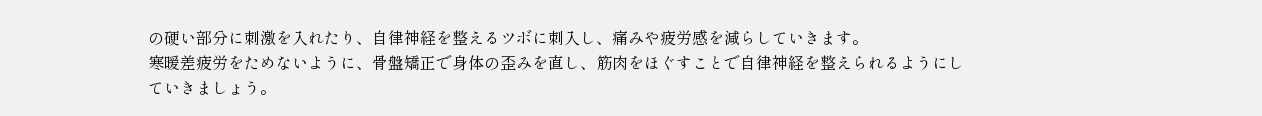の硬い部分に刺激を入れたり、自律神経を整えるツボに刺入し、痛みや疲労感を減らしていきます。
寒暖差疲労をためないように、骨盤矯正で身体の歪みを直し、筋肉をほぐすことで自律神経を整えられるようにしていきましょう。